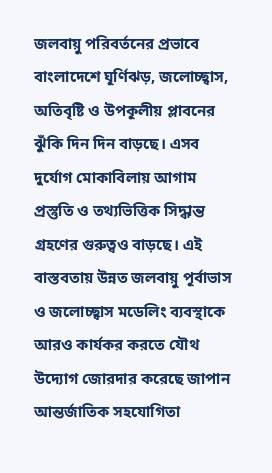জলবায়ু পরিবর্তনের প্রভাবে বাংলাদেশে ঘূর্ণিঝড়, জলোচ্ছ্বাস, অতিবৃষ্টি ও উপকূলীয় প্লাবনের ঝুঁকি দিন দিন বাড়ছে। এসব দুর্যোগ মোকাবিলায় আগাম প্রস্তুতি ও তথ্যভিত্তিক সিদ্ধান্ত গ্রহণের গুরুত্বও বাড়ছে। এই বাস্তবতায় উন্নত জলবায়ু পূর্বাভাস ও জলোচ্ছ্বাস মডেলিং ব্যবস্থাকে আরও কার্যকর করতে যৌথ উদ্যোগ জোরদার করেছে জাপান আন্তর্জাতিক সহযোগিতা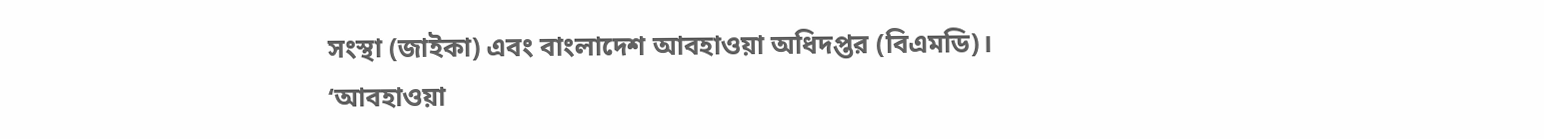সংস্থা (জাইকা) এবং বাংলাদেশ আবহাওয়া অধিদপ্তর (বিএমডি)।
‘আবহাওয়া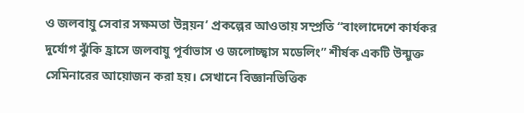ও জলবায়ু সেবার সক্ষমতা উন্নয়ন’ প্রকল্পের আওতায় সম্প্রতি “বাংলাদেশে কার্যকর দুর্যোগ ঝুঁকি হ্রাসে জলবায়ু পূর্বাভাস ও জলোচ্ছ্বাস মডেলিং” শীর্ষক একটি উন্মুক্ত সেমিনারের আয়োজন করা হয়। সেখানে বিজ্ঞানভিত্তিক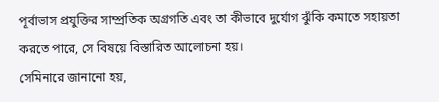পূর্বাভাস প্রযুক্তির সাম্প্রতিক অগ্রগতি এবং তা কীভাবে দুর্যোগ ঝুঁকি কমাতে সহায়তা করতে পারে, সে বিষয়ে বিস্তারিত আলোচনা হয়।
সেমিনারে জানানো হয়,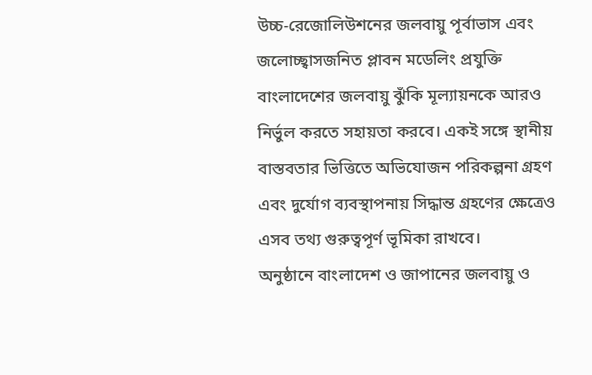উচ্চ-রেজোলিউশনের জলবায়ু পূর্বাভাস এবং জলোচ্ছ্বাসজনিত প্লাবন মডেলিং প্রযুক্তি বাংলাদেশের জলবায়ু ঝুঁকি মূল্যায়নকে আরও নির্ভুল করতে সহায়তা করবে। একই সঙ্গে স্থানীয় বাস্তবতার ভিত্তিতে অভিযোজন পরিকল্পনা গ্রহণ এবং দুর্যোগ ব্যবস্থাপনায় সিদ্ধান্ত গ্রহণের ক্ষেত্রেও এসব তথ্য গুরুত্বপূর্ণ ভূমিকা রাখবে।
অনুষ্ঠানে বাংলাদেশ ও জাপানের জলবায়ু ও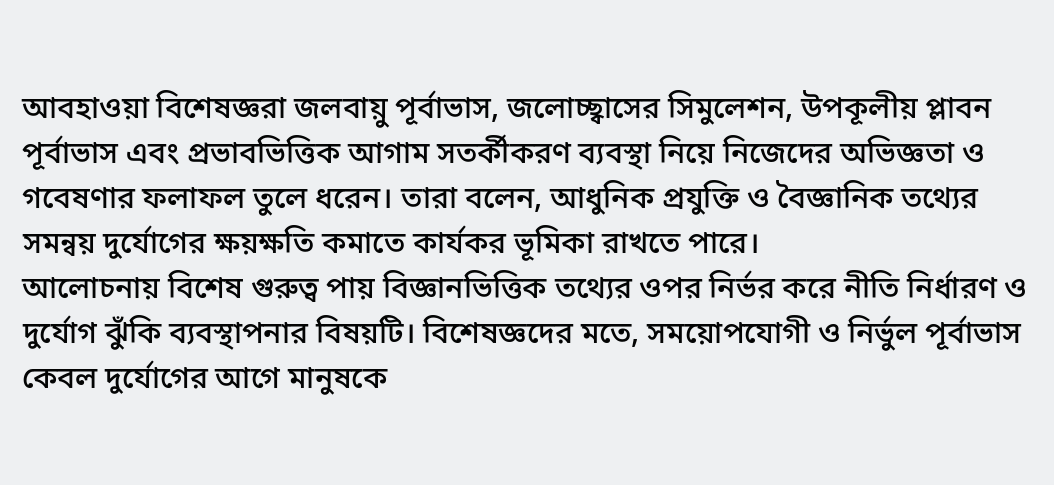আবহাওয়া বিশেষজ্ঞরা জলবায়ু পূর্বাভাস, জলোচ্ছ্বাসের সিমুলেশন, উপকূলীয় প্লাবন পূর্বাভাস এবং প্রভাবভিত্তিক আগাম সতর্কীকরণ ব্যবস্থা নিয়ে নিজেদের অভিজ্ঞতা ও গবেষণার ফলাফল তুলে ধরেন। তারা বলেন, আধুনিক প্রযুক্তি ও বৈজ্ঞানিক তথ্যের সমন্বয় দুর্যোগের ক্ষয়ক্ষতি কমাতে কার্যকর ভূমিকা রাখতে পারে।
আলোচনায় বিশেষ গুরুত্ব পায় বিজ্ঞানভিত্তিক তথ্যের ওপর নির্ভর করে নীতি নির্ধারণ ও দুর্যোগ ঝুঁকি ব্যবস্থাপনার বিষয়টি। বিশেষজ্ঞদের মতে, সময়োপযোগী ও নির্ভুল পূর্বাভাস কেবল দুর্যোগের আগে মানুষকে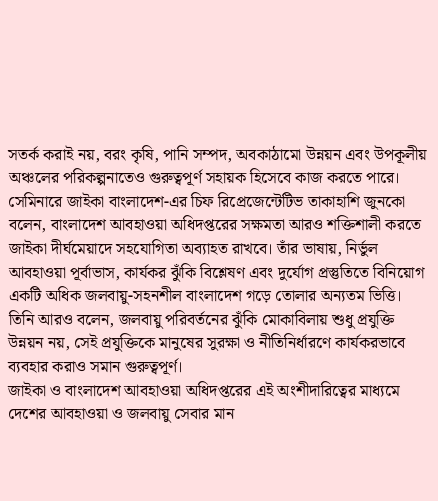সতর্ক করাই নয়, বরং কৃষি, পানি সম্পদ, অবকাঠামো উন্নয়ন এবং উপকূলীয় অঞ্চলের পরিকল্পনাতেও গুরুত্বপূর্ণ সহায়ক হিসেবে কাজ করতে পারে।
সেমিনারে জাইকা বাংলাদেশ-এর চিফ রিপ্রেজেন্টেটিভ তাকাহাশি জুনকো বলেন, বাংলাদেশ আবহাওয়া অধিদপ্তরের সক্ষমতা আরও শক্তিশালী করতে জাইকা দীর্ঘমেয়াদে সহযোগিতা অব্যাহত রাখবে। তাঁর ভাষায়, নির্ভুল আবহাওয়া পূর্বাভাস, কার্যকর ঝুঁকি বিশ্লেষণ এবং দুর্যোগ প্রস্তুতিতে বিনিয়োগ একটি অধিক জলবায়ু-সহনশীল বাংলাদেশ গড়ে তোলার অন্যতম ভিত্তি।
তিনি আরও বলেন, জলবায়ু পরিবর্তনের ঝুঁকি মোকাবিলায় শুধু প্রযুক্তি উন্নয়ন নয়, সেই প্রযুক্তিকে মানুষের সুরক্ষা ও নীতিনির্ধারণে কার্যকরভাবে ব্যবহার করাও সমান গুরুত্বপূর্ণ।
জাইকা ও বাংলাদেশ আবহাওয়া অধিদপ্তরের এই অংশীদারিত্বের মাধ্যমে দেশের আবহাওয়া ও জলবায়ু সেবার মান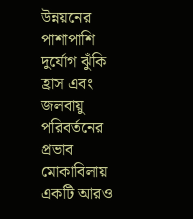উন্নয়নের পাশাপাশি দুর্যোগ ঝুঁকি হ্রাস এবং জলবায়ু পরিবর্তনের প্রভাব মোকাবিলায় একটি আরও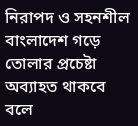নিরাপদ ও সহনশীল বাংলাদেশ গড়ে তোলার প্রচেষ্টা অব্যাহত থাকবে বলে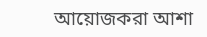আয়োজকরা আশা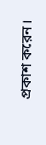প্রকাশ করেন।